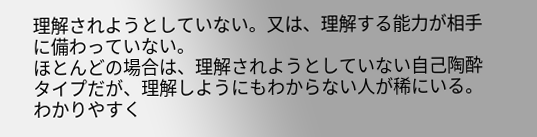理解されようとしていない。又は、理解する能力が相手に備わっていない。
ほとんどの場合は、理解されようとしていない自己陶酔タイプだが、理解しようにもわからない人が稀にいる。
わかりやすく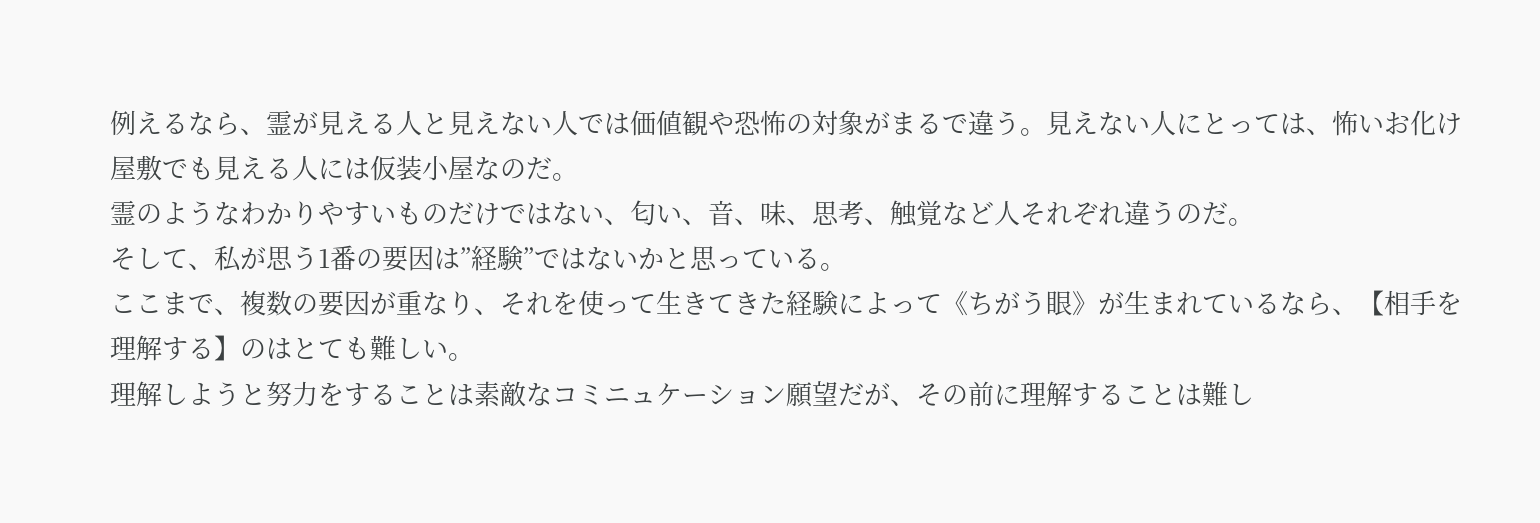例えるなら、霊が見える人と見えない人では価値観や恐怖の対象がまるで違う。見えない人にとっては、怖いお化け屋敷でも見える人には仮装小屋なのだ。
霊のようなわかりやすいものだけではない、匂い、音、味、思考、触覚など人それぞれ違うのだ。
そして、私が思う1番の要因は”経験”ではないかと思っている。
ここまで、複数の要因が重なり、それを使って生きてきた経験によって《ちがう眼》が生まれているなら、【相手を理解する】のはとても難しい。
理解しようと努力をすることは素敵なコミニュケーション願望だが、その前に理解することは難し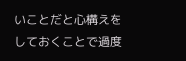いことだと心構えをしておくことで過度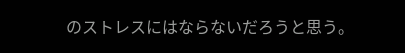のストレスにはならないだろうと思う。